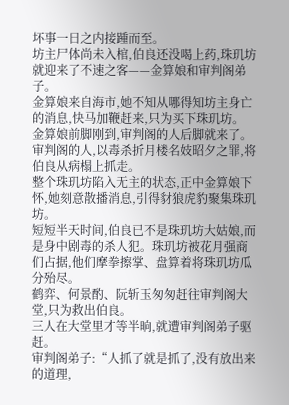坏事一日之内接踵而至。
坊主尸体尚未入棺,伯良还没喝上药,珠玑坊就迎来了不速之客——金算娘和审判阁弟子。
金算娘来自海市,她不知从哪得知坊主身亡的消息,快马加鞭赶来,只为买下珠玑坊。
金算娘前脚刚到,审判阁的人后脚就来了。
审判阁的人,以毒杀折月楼名妓昭夕之罪,将伯良从病榻上抓走。
整个珠玑坊陷入无主的状态,正中金算娘下怀,她刻意散播消息,引得豺狼虎豹聚集珠玑坊。
短短半天时间,伯良已不是珠玑坊大姑娘,而是身中剧毒的杀人犯。珠玑坊被花月强商们占据,他们摩拳擦掌、盘算着将珠玑坊瓜分殆尽。
鹤弈、何景酌、阮斩玉匆匆赶往审判阁大堂,只为救出伯良。
三人在大堂里才等半晌,就遭审判阁弟子驱赶。
审判阁弟子:“人抓了就是抓了,没有放出来的道理,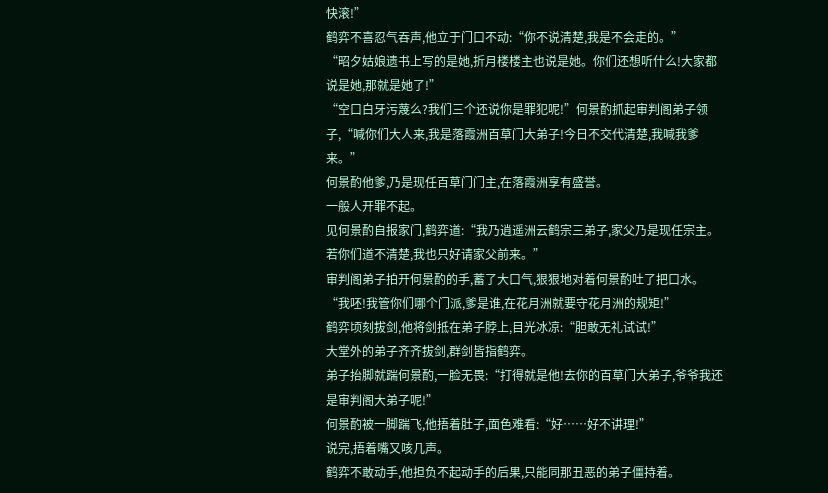快滚!”
鹤弈不喜忍气吞声,他立于门口不动:“你不说清楚,我是不会走的。”
“昭夕姑娘遗书上写的是她,折月楼楼主也说是她。你们还想听什么!大家都说是她,那就是她了!”
“空口白牙污蔑么?我们三个还说你是罪犯呢!”何景酌抓起审判阁弟子领子,“喊你们大人来,我是落霞洲百草门大弟子!今日不交代清楚,我喊我爹来。”
何景酌他爹,乃是现任百草门门主,在落霞洲享有盛誉。
一般人开罪不起。
见何景酌自报家门,鹤弈道:“我乃逍遥洲云鹤宗三弟子,家父乃是现任宗主。若你们道不清楚,我也只好请家父前来。”
审判阁弟子拍开何景酌的手,蓄了大口气,狠狠地对着何景酌吐了把口水。
“我呸!我管你们哪个门派,爹是谁,在花月洲就要守花月洲的规矩!”
鹤弈顷刻拔剑,他将剑抵在弟子脖上,目光冰凉:“胆敢无礼试试!”
大堂外的弟子齐齐拔剑,群剑皆指鹤弈。
弟子抬脚就踹何景酌,一脸无畏:“打得就是他!去你的百草门大弟子,爷爷我还是审判阁大弟子呢!”
何景酌被一脚踹飞,他捂着肚子,面色难看:“好……好不讲理!”
说完,捂着嘴又咳几声。
鹤弈不敢动手,他担负不起动手的后果,只能同那丑恶的弟子僵持着。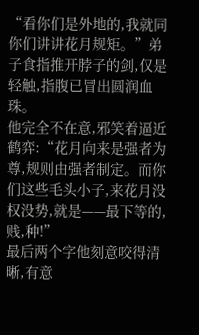“看你们是外地的,我就同你们讲讲花月规矩。”弟子食指推开脖子的剑,仅是轻触,指腹已冒出圆润血珠。
他完全不在意,邪笑着逼近鹤弈:“花月向来是强者为尊,规则由强者制定。而你们这些毛头小子,来花月没权没势,就是——最下等的,贱,种!”
最后两个字他刻意咬得清晰,有意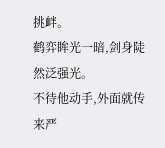挑衅。
鹤弈眸光一暗,剑身陡然泛强光。
不待他动手,外面就传来严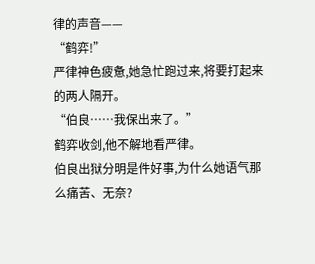律的声音——
“鹤弈!”
严律神色疲惫,她急忙跑过来,将要打起来的两人隔开。
“伯良……我保出来了。”
鹤弈收剑,他不解地看严律。
伯良出狱分明是件好事,为什么她语气那么痛苦、无奈?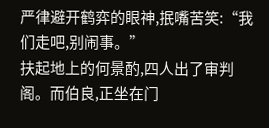严律避开鹤弈的眼神,抿嘴苦笑:“我们走吧,别闹事。”
扶起地上的何景酌,四人出了审判阁。而伯良,正坐在门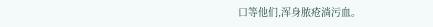口等他们,浑身脓疮淌污血。